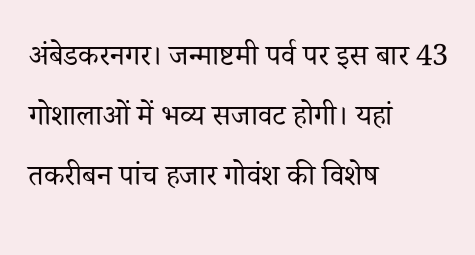अंबेडकरनगर। जन्माष्टमी पर्व पर इस बार 43 गोशालाओं में भव्य सजावट होगी। यहां तकरीबन पांच हजार गोवंश की विशेष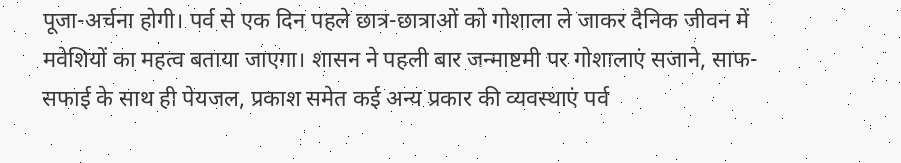पूजा-अर्चना होगी। पर्व से एक दिन पहले छात्र-छात्राओं को गोशाला ले जाकर दैनिक जीवन में मवेशियों का महत्व बताया जाएगा। शासन ने पहली बार जन्माष्टमी पर गोशालाएं सजाने, साफ-सफाई के साथ ही पेयजल, प्रकाश समेत कई अन्य प्रकार की व्यवस्थाएं पर्व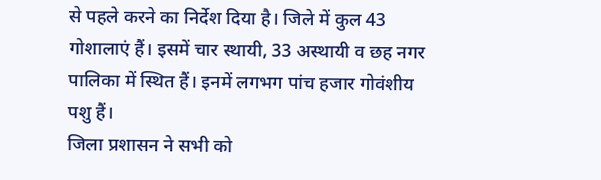से पहले करने का निर्देश दिया है। जिले में कुल 43 गोशालाएं हैं। इसमें चार स्थायी, 33 अस्थायी व छह नगर पालिका में स्थित हैं। इनमें लगभग पांच हजार गोवंशीय पशु हैं।
जिला प्रशासन ने सभी को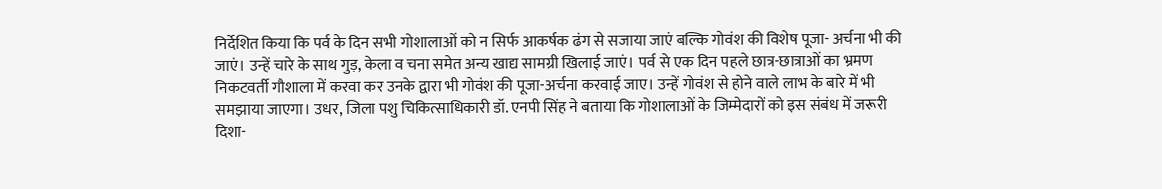निर्देशित किया कि पर्व के दिन सभी गोशालाओं को न सिर्फ आकर्षक ढंग से सजाया जाएं बल्कि गोवंश की विशेष पूजा- अर्चना भी की जाएं। उन्हें चारे के साथ गुड़, केला व चना समेत अन्य खाद्य सामग्री खिलाई जाएं। पर्व से एक दिन पहले छात्र-छात्राओं का भ्रमण निकटवर्ती गौशाला में करवा कर उनके द्वारा भी गोवंश की पूजा-अर्चना करवाई जाए। उन्हें गोवंश से होने वाले लाभ के बारे में भी समझाया जाएगा। उधर, जिला पशु चिकित्साधिकारी डॉ. एनपी सिंह ने बताया कि गोशालाओं के जिम्मेदारों को इस संबंध में जरूरी दिशा-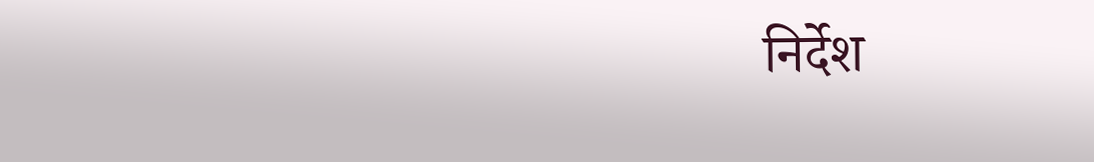निर्देश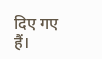दिए गए हैं।